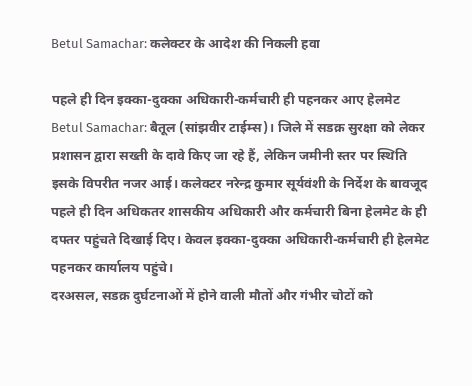Betul Samachar: कलेक्टर के आदेश की निकली हवा

पहले ही दिन इक्का-दुक्का अधिकारी-कर्मचारी ही पहनकर आए हेलमेट
Betul Samachar: बैतूल (सांझवीर टाईम्स)। जिले में सडक़ सुरक्षा को लेकर प्रशासन द्वारा सख्ती के दावे किए जा रहे हैं, लेकिन जमीनी स्तर पर स्थिति इसके विपरीत नजर आई। कलेक्टर नरेन्द्र कुमार सूर्यवंशी के निर्देश के बावजूद पहले ही दिन अधिकतर शासकीय अधिकारी और कर्मचारी बिना हेलमेट के ही दफ्तर पहुंचते दिखाई दिए। केवल इक्का-दुक्का अधिकारी-कर्मचारी ही हेलमेट पहनकर कार्यालय पहुंचे।
दरअसल, सडक़ दुर्घटनाओं में होने वाली मौतों और गंभीर चोटों को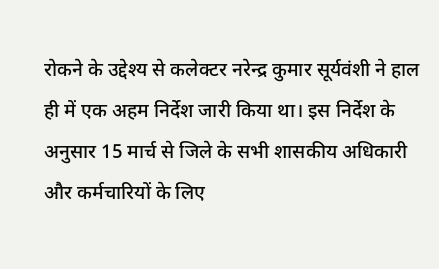रोकने के उद्देश्य से कलेक्टर नरेन्द्र कुमार सूर्यवंशी ने हाल ही में एक अहम निर्देश जारी किया था। इस निर्देश के अनुसार 15 मार्च से जिले के सभी शासकीय अधिकारी और कर्मचारियों के लिए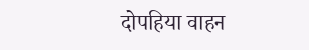दोपहिया वाहन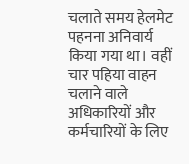चलाते समय हेलमेट पहनना अनिवार्य किया गया था। वहीं चार पहिया वाहन चलाने वाले अधिकारियों और कर्मचारियों के लिए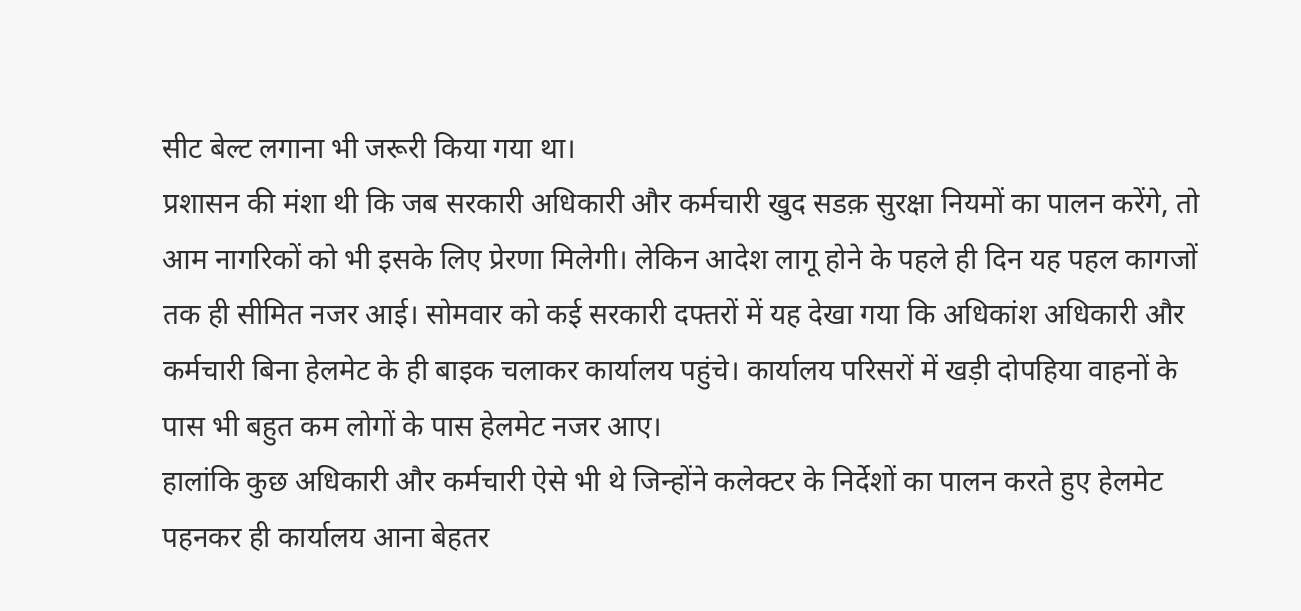सीट बेल्ट लगाना भी जरूरी किया गया था।
प्रशासन की मंशा थी कि जब सरकारी अधिकारी और कर्मचारी खुद सडक़ सुरक्षा नियमों का पालन करेंगे, तो आम नागरिकों को भी इसके लिए प्रेरणा मिलेगी। लेकिन आदेश लागू होने के पहले ही दिन यह पहल कागजों तक ही सीमित नजर आई। सोमवार को कई सरकारी दफ्तरों में यह देखा गया कि अधिकांश अधिकारी और कर्मचारी बिना हेलमेट के ही बाइक चलाकर कार्यालय पहुंचे। कार्यालय परिसरों में खड़ी दोपहिया वाहनों के पास भी बहुत कम लोगों के पास हेलमेट नजर आए।
हालांकि कुछ अधिकारी और कर्मचारी ऐसे भी थे जिन्होंने कलेक्टर के निर्देशों का पालन करते हुए हेलमेट पहनकर ही कार्यालय आना बेहतर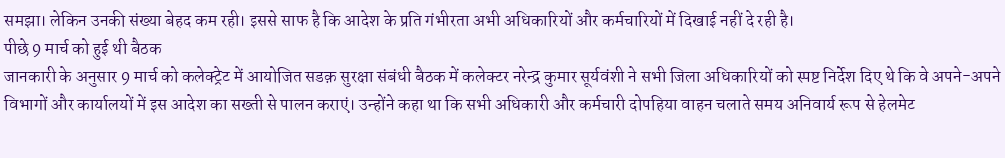समझा। लेकिन उनकी संख्या बेहद कम रही। इससे साफ है कि आदेश के प्रति गंभीरता अभी अधिकारियों और कर्मचारियों में दिखाई नहीं दे रही है।
पीछे 9 मार्च को हुई थी बैठक
जानकारी के अनुसार 9 मार्च को कलेक्ट्रेट में आयोजित सडक़ सुरक्षा संबंधी बैठक में कलेक्टर नरेन्द्र कुमार सूर्यवंशी ने सभी जिला अधिकारियों को स्पष्ट निर्देश दिए थे कि वे अपने-अपने विभागों और कार्यालयों में इस आदेश का सख्ती से पालन कराएं। उन्होंने कहा था कि सभी अधिकारी और कर्मचारी दोपहिया वाहन चलाते समय अनिवार्य रूप से हेलमेट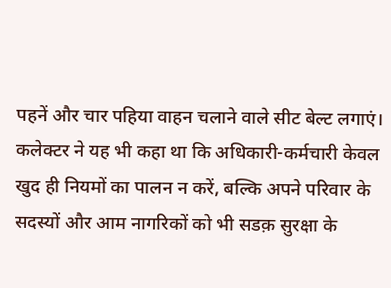पहनें और चार पहिया वाहन चलाने वाले सीट बेल्ट लगाएं।
कलेक्टर ने यह भी कहा था कि अधिकारी-कर्मचारी केवल खुद ही नियमों का पालन न करें, बल्कि अपने परिवार के सदस्यों और आम नागरिकों को भी सडक़ सुरक्षा के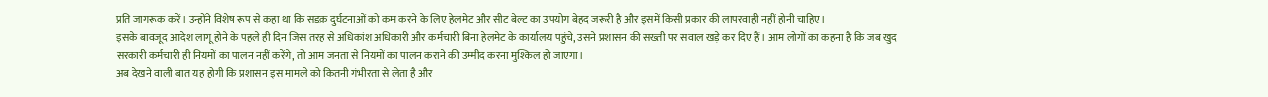प्रति जागरूक करें। उन्होंने विशेष रूप से कहा था कि सडक़ दुर्घटनाओं को कम करने के लिए हेलमेट और सीट बेल्ट का उपयोग बेहद जरूरी है और इसमें किसी प्रकार की लापरवाही नहीं होनी चाहिए।
इसके बावजूद आदेश लागू होने के पहले ही दिन जिस तरह से अधिकांश अधिकारी और कर्मचारी बिना हेलमेट के कार्यालय पहुंचे, उसने प्रशासन की सख्ती पर सवाल खड़े कर दिए हैं। आम लोगों का कहना है कि जब खुद सरकारी कर्मचारी ही नियमों का पालन नहीं करेंगे, तो आम जनता से नियमों का पालन कराने की उम्मीद करना मुश्किल हो जाएगा।
अब देखने वाली बात यह होगी कि प्रशासन इस मामले को कितनी गंभीरता से लेता है और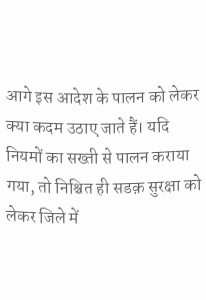आगे इस आदेश के पालन को लेकर क्या कदम उठाए जाते हैं। यदि नियमों का सख्ती से पालन कराया गया, तो निश्चित ही सडक़ सुरक्षा को लेकर जिले में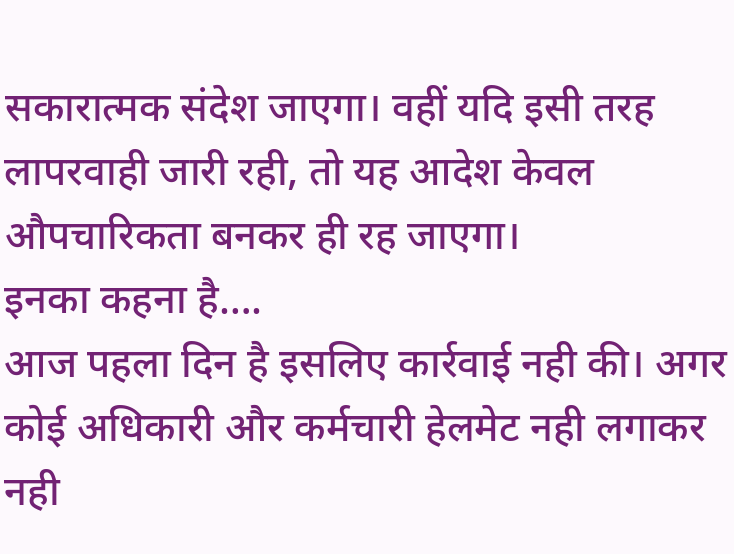सकारात्मक संदेश जाएगा। वहीं यदि इसी तरह लापरवाही जारी रही, तो यह आदेश केवल औपचारिकता बनकर ही रह जाएगा।
इनका कहना है….
आज पहला दिन है इसलिए कार्रवाई नही की। अगर कोई अधिकारी और कर्मचारी हेलमेट नही लगाकर नही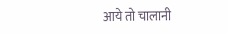आये तो चालानी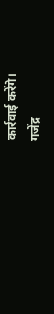कार्रवाई करेंगे।
गजेंद्र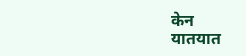केन
यातयात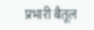प्रभारी बैतूल